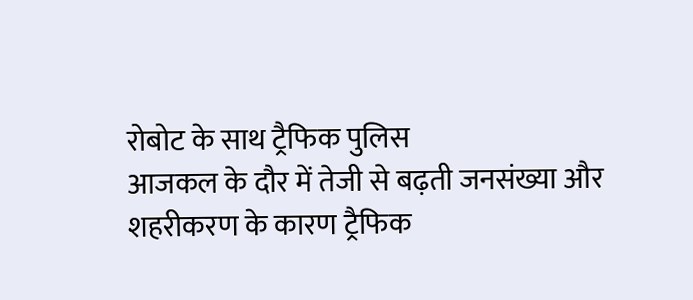रोबोट के साथ ट्रैफिक पुलिस
आजकल के दौर में तेजी से बढ़ती जनसंख्या और शहरीकरण के कारण ट्रैफिक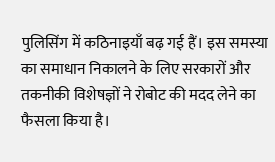पुलिसिंग में कठिनाइयाँ बढ़ गई हैं। इस समस्या का समाधान निकालने के लिए सरकारों और तकनीकी विशेषज्ञों ने रोबोट की मदद लेने का फैसला किया है।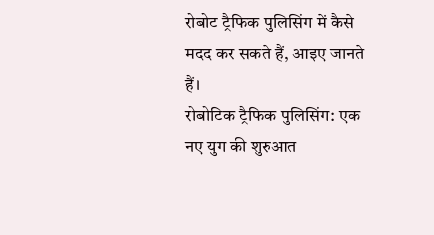रोबोट ट्रैफिक पुलिसिंग में कैसे मदद कर सकते हैं, आइए जानते हैं।
रोबोटिक ट्रैफिक पुलिसिंग: एक नए युग की शुरुआत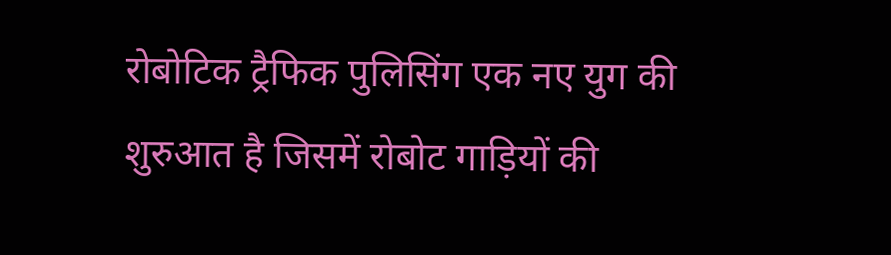रोबोटिक ट्रैफिक पुलिसिंग एक नए युग की शुरुआत है जिसमें रोबोट गाड़ियों की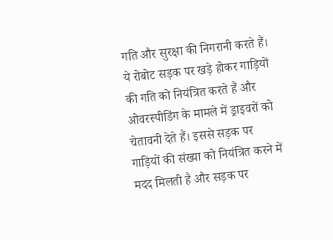गति और सुरक्षा की निगरानी करते हैं। ये रोबोट सड़क पर खड़े होकर गाड़ियों की गति को नियंत्रित करते हैं और ओवरस्पीडिंग के मामले में ड्राइवरों को चेतावनी देते हैं। इससे सड़क पर गाड़ियों की संख्या को नियंत्रित करने में मदद मिलती है और सड़क पर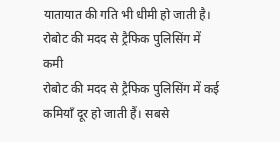यातायात की गति भी धीमी हो जाती है।
रोबोट की मदद से ट्रैफिक पुलिसिंग में कमी
रोबोट की मदद से ट्रैफिक पुलिसिंग में कई कमियाँ दूर हो जाती हैं। सबसे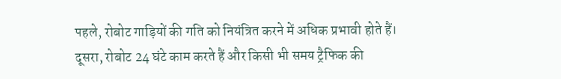पहले, रोबोट गाड़ियों की गति को नियंत्रित करने में अधिक प्रभावी होते हैं। दूसरा, रोबोट 24 घंटे काम करते हैं और किसी भी समय ट्रैफिक की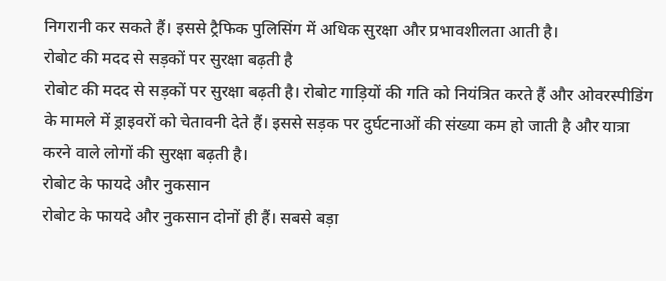निगरानी कर सकते हैं। इससे ट्रैफिक पुलिसिंग में अधिक सुरक्षा और प्रभावशीलता आती है।
रोबोट की मदद से सड़कों पर सुरक्षा बढ़ती है
रोबोट की मदद से सड़कों पर सुरक्षा बढ़ती है। रोबोट गाड़ियों की गति को नियंत्रित करते हैं और ओवरस्पीडिंग के मामले में ड्राइवरों को चेतावनी देते हैं। इससे सड़क पर दुर्घटनाओं की संख्या कम हो जाती है और यात्रा करने वाले लोगों की सुरक्षा बढ़ती है।
रोबोट के फायदे और नुकसान
रोबोट के फायदे और नुकसान दोनों ही हैं। सबसे बड़ा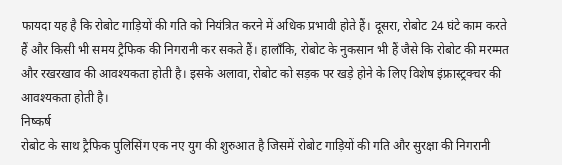फायदा यह है कि रोबोट गाड़ियों की गति को नियंत्रित करने में अधिक प्रभावी होते हैं। दूसरा, रोबोट 24 घंटे काम करते हैं और किसी भी समय ट्रैफिक की निगरानी कर सकते हैं। हालाँकि, रोबोट के नुकसान भी हैं जैसे कि रोबोट की मरम्मत और रखरखाव की आवश्यकता होती है। इसके अलावा, रोबोट को सड़क पर खड़े होने के लिए विशेष इंफ्रास्ट्रक्चर की आवश्यकता होती है।
निष्कर्ष
रोबोट के साथ ट्रैफिक पुलिसिंग एक नए युग की शुरुआत है जिसमें रोबोट गाड़ियों की गति और सुरक्षा की निगरानी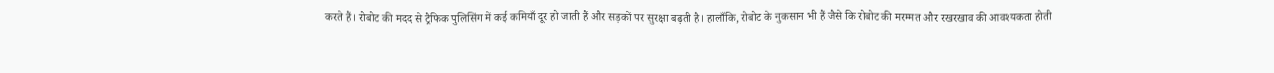करते हैं। रोबोट की मदद से ट्रैफिक पुलिसिंग में कई कमियाँ दूर हो जाती हैं और सड़कों पर सुरक्षा बढ़ती है। हालाँकि, रोबोट के नुकसान भी हैं जैसे कि रोबोट की मरम्मत और रखरखाव की आवश्यकता होती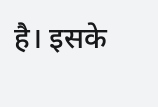है। इसके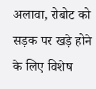अलावा, रोबोट को सड़क पर खड़े होने के लिए विशेष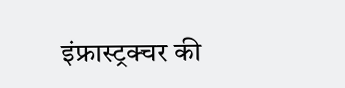इंफ्रास्ट्रक्चर की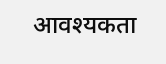आवश्यकता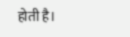होती है।